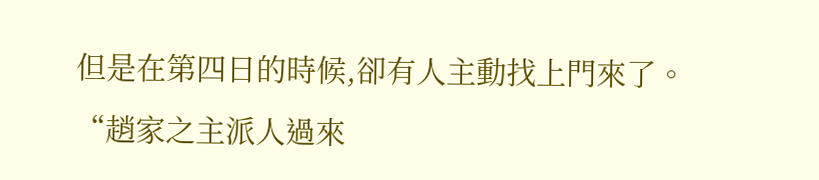但是在第四日的時候,卻有人主動找上門來了。
“趙家之主派人過來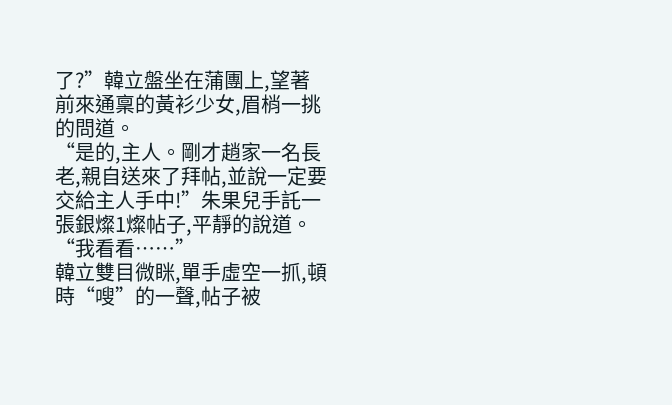了?”韓立盤坐在蒲團上,望著前來通稟的黃衫少女,眉梢一挑的問道。
“是的,主人。剛才趙家一名長老,親自送來了拜帖,並說一定要交給主人手中!”朱果兒手託一張銀燦1燦帖子,平靜的說道。
“我看看……”
韓立雙目微眯,單手虛空一抓,頓時“嗖”的一聲,帖子被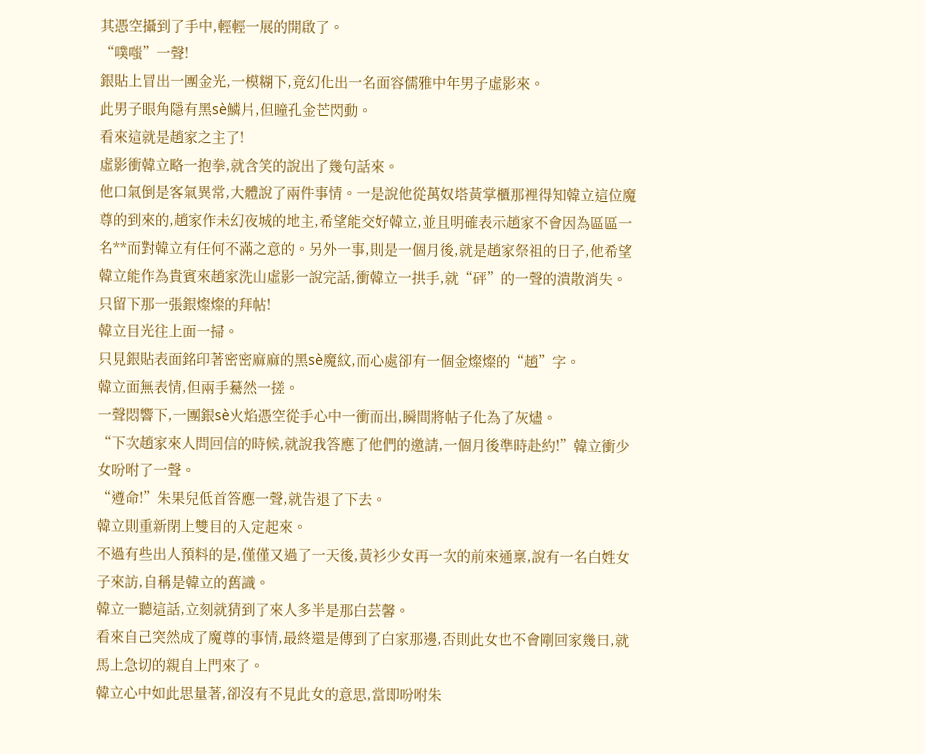其憑空攝到了手中,輕輕一展的開啟了。
“噗嗤”一聲!
銀貼上冒出一團金光,一模糊下,竟幻化出一名面容儒雅中年男子虛影來。
此男子眼角隱有黑sè鱗片,但瞳孔金芒閃動。
看來這就是趙家之主了!
虛影衝韓立略一抱拳,就含笑的說出了幾句話來。
他口氣倒是客氣異常,大體說了兩件事情。一是說他從萬奴塔黃掌櫃那裡得知韓立這位魔尊的到來的,趙家作未幻夜城的地主,希望能交好韓立,並且明確表示趙家不會因為區區一名**而對韓立有任何不滿之意的。另外一事,則是一個月後,就是趙家祭祖的日子,他希望韓立能作為貴賓來趙家洗山虛影一說完話,衝韓立一拱手,就“砰”的一聲的潰散消失。
只留下那一張銀燦燦的拜帖!
韓立目光往上面一掃。
只見銀貼表面銘印著密密麻麻的黑sè魔紋,而心處卻有一個金燦燦的“趙”字。
韓立面無表情,但兩手驀然一搓。
一聲悶響下,一團銀sè火焰憑空從手心中一衝而出,瞬間將帖子化為了灰燼。
“下次趙家來人問回信的時候,就說我答應了他們的邀請,一個月後準時赴約!”韓立衝少女吩咐了一聲。
“遵命!”朱果兒低首答應一聲,就告退了下去。
韓立則重新閉上雙目的入定起來。
不過有些出人預料的是,僅僅又過了一天後,黃衫少女再一次的前來通稟,說有一名白姓女子來訪,自稱是韓立的舊識。
韓立一聽這話,立刻就猜到了來人多半是那白芸馨。
看來自己突然成了魔尊的事情,最終還是傳到了白家那邊,否則此女也不會剛回家幾曰,就馬上急切的親自上門來了。
韓立心中如此思量著,卻沒有不見此女的意思,當即吩咐朱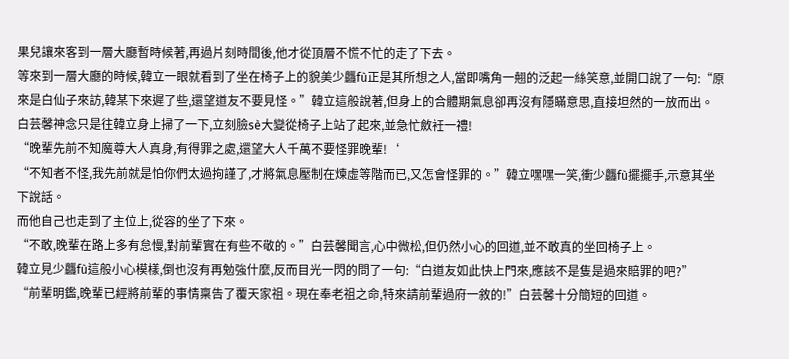果兒讓來客到一層大廳暫時候著,再過片刻時間後,他才從頂層不慌不忙的走了下去。
等來到一層大廳的時候,韓立一眼就看到了坐在椅子上的貌美少龘fù正是其所想之人,當即嘴角一翹的泛起一絲笑意,並開口說了一句:“原來是白仙子來訪,韓某下來遲了些,還望道友不要見怪。”韓立這般說著,但身上的合體期氣息卻再沒有隱瞞意思,直接坦然的一放而出。
白芸馨神念只是往韓立身上掃了一下,立刻臉sè大變從椅子上站了起來,並急忙斂衽一禮!
“晚輩先前不知魔尊大人真身,有得罪之處,還望大人千萬不要怪罪晚輩!‘
“不知者不怪,我先前就是怕你們太過拘謹了,才將氣息壓制在煉虛等階而已,又怎會怪罪的。”韓立嘿嘿一笑,衝少龘fù擺擺手,示意其坐下說話。
而他自己也走到了主位上,從容的坐了下來。
“不敢,晚輩在路上多有怠慢,對前輩實在有些不敬的。”白芸馨聞言,心中微松,但仍然小心的回道,並不敢真的坐回椅子上。
韓立見少龘fù這般小心模樣,倒也沒有再勉強什麼,反而目光一閃的問了一句:“白道友如此快上門來,應該不是隻是過來賠罪的吧?”
“前輩明鑑,晚輩已經將前輩的事情稟告了覆天家祖。現在奉老祖之命,特來請前輩過府一敘的!”白芸馨十分簡短的回道。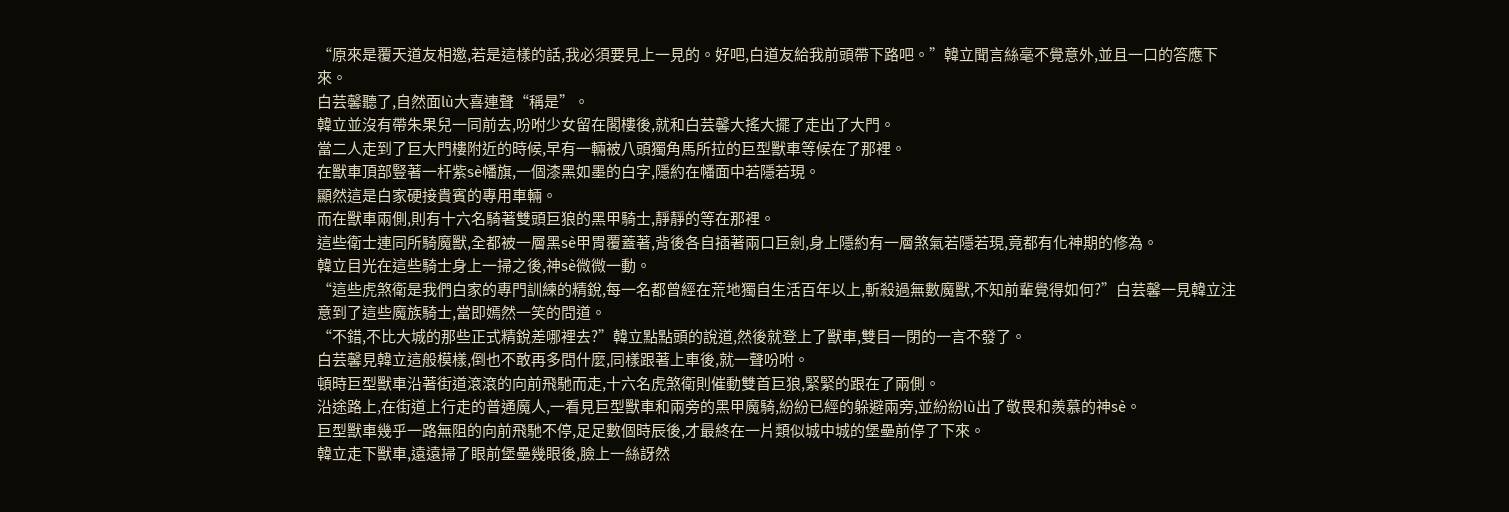“原來是覆天道友相邀,若是這樣的話,我必須要見上一見的。好吧,白道友給我前頭帶下路吧。”韓立聞言絲毫不覺意外,並且一口的答應下來。
白芸馨聽了,自然面lù大喜連聲“稱是”。
韓立並沒有帶朱果兒一同前去,吩咐少女留在閣樓後,就和白芸馨大搖大擺了走出了大門。
當二人走到了巨大門樓附近的時候,早有一輛被八頭獨角馬所拉的巨型獸車等候在了那裡。
在獸車頂部豎著一杆紫sè幡旗,一個漆黑如墨的白字,隱約在幡面中若隱若現。
顯然這是白家硬接貴賓的專用車輛。
而在獸車兩側,則有十六名騎著雙頭巨狼的黑甲騎士,靜靜的等在那裡。
這些衛士連同所騎魔獸,全都被一層黑sè甲胃覆蓋著,背後各自插著兩口巨劍,身上隱約有一層煞氣若隱若現,竟都有化神期的修為。
韓立目光在這些騎士身上一掃之後,神sè微微一動。
“這些虎煞衛是我們白家的專門訓練的精銳,每一名都曾經在荒地獨自生活百年以上,斬殺過無數魔獸,不知前輩覺得如何?”白芸馨一見韓立注意到了這些魔族騎士,當即嫣然一笑的問道。
“不錯,不比大城的那些正式精銳差哪裡去?”韓立點點頭的說道,然後就登上了獸車,雙目一閉的一言不發了。
白芸馨見韓立這般模樣,倒也不敢再多問什麼,同樣跟著上車後,就一聲吩咐。
頓時巨型獸車沿著街道滾滾的向前飛馳而走,十六名虎煞衛則催動雙首巨狼,緊緊的跟在了兩側。
沿途路上,在街道上行走的普通魔人,一看見巨型獸車和兩旁的黑甲魔騎,紛紛已經的躲避兩旁,並紛紛lù出了敬畏和羨慕的神sè。
巨型獸車幾乎一路無阻的向前飛馳不停,足足數個時辰後,才最終在一片類似城中城的堡壘前停了下來。
韓立走下獸車,遠遠掃了眼前堡壘幾眼後,臉上一絲訝然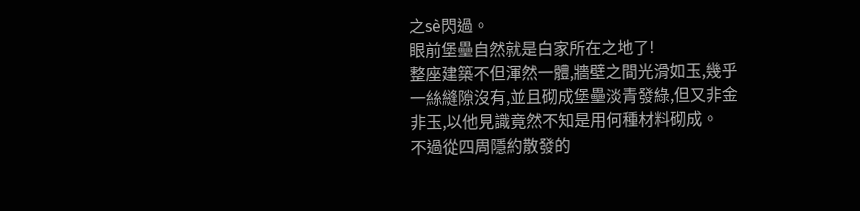之sè閃過。
眼前堡壘自然就是白家所在之地了!
整座建築不但渾然一體,牆壁之間光滑如玉,幾乎一絲縫隙沒有,並且砌成堡壘淡青發綠,但又非金非玉,以他見識竟然不知是用何種材料砌成。
不過從四周隱約散發的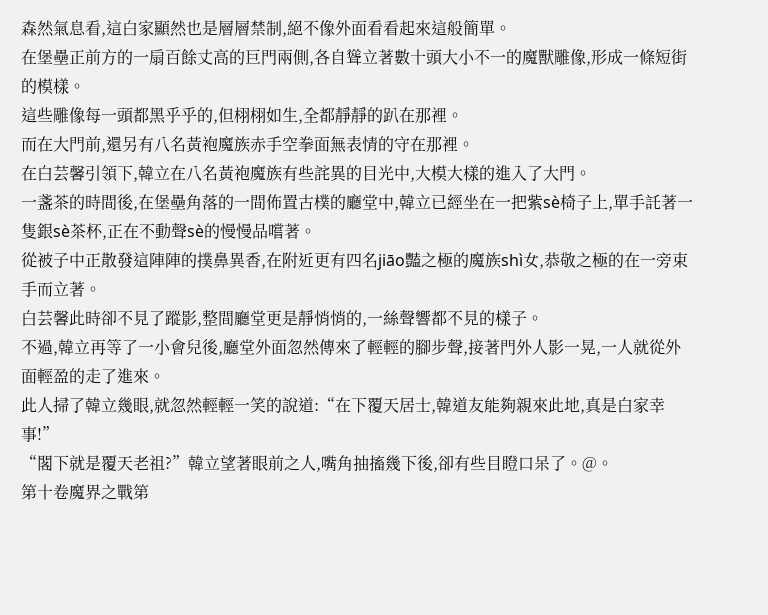森然氣息看,這白家顯然也是層層禁制,絕不像外面看看起來這般簡單。
在堡壘正前方的一扇百餘丈高的巨門兩側,各自聳立著數十頭大小不一的魔獸雕像,形成一條短街的模樣。
這些雕像每一頭都黑乎乎的,但栩栩如生,全都靜靜的趴在那裡。
而在大門前,還另有八名黃袍魔族赤手空拳面無表情的守在那裡。
在白芸馨引領下,韓立在八名黃袍魔族有些詫異的目光中,大模大樣的進入了大門。
一盞茶的時間後,在堡壘角落的一間佈置古樸的廳堂中,韓立已經坐在一把紫sè椅子上,單手託著一隻銀sè茶杯,正在不動聲sè的慢慢品嚐著。
從被子中正散發這陣陣的撲鼻異香,在附近更有四名jiāo豔之極的魔族shì女,恭敬之極的在一旁束手而立著。
白芸馨此時卻不見了蹤影,整間廳堂更是靜悄悄的,一絲聲響都不見的樣子。
不過,韓立再等了一小會兒後,廳堂外面忽然傳來了輕輕的腳步聲,接著門外人影一晃,一人就從外面輕盈的走了進來。
此人掃了韓立幾眼,就忽然輕輕一笑的說道:“在下覆天居士,韓道友能夠親來此地,真是白家幸事!”
“閣下就是覆天老祖?”韓立望著眼前之人,嘴角抽搐幾下後,卻有些目瞪口呆了。@。
第十卷魔界之戰第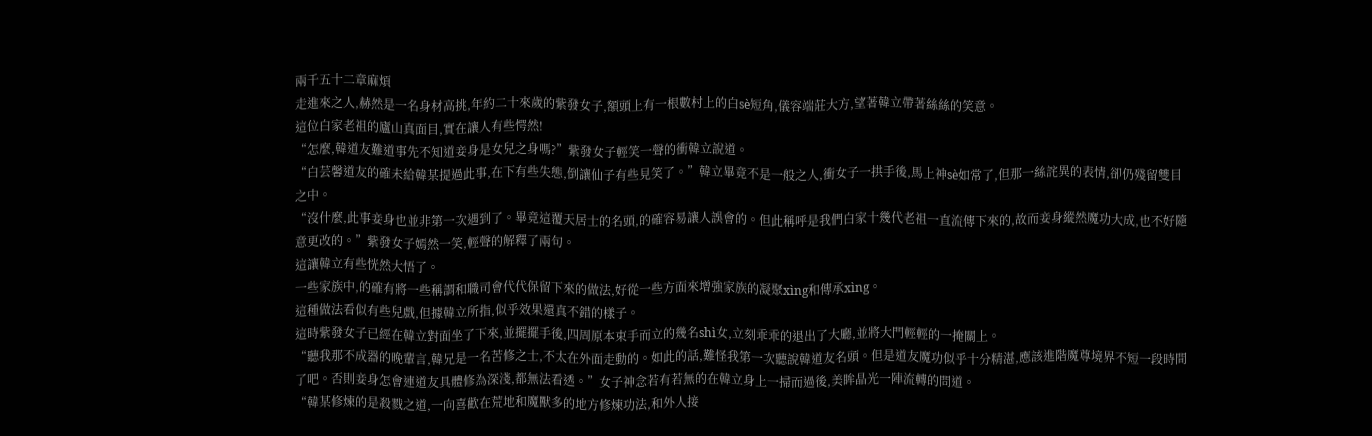兩千五十二章麻煩
走進來之人,赫然是一名身材高挑,年約二十來歲的紫發女子,額頭上有一根數村上的白sè短角,儀容端莊大方,望著韓立帶著絲絲的笑意。
這位白家老祖的廬山真面目,實在讓人有些愕然!
“怎麼,韓道友難道事先不知道妾身是女兒之身嗎?”紫發女子輕笑一聲的衝韓立說道。
“白芸馨道友的確未給韓某提過此事,在下有些失態,倒讓仙子有些見笑了。”韓立畢竟不是一般之人,衝女子一拱手後,馬上神sè如常了,但那一絲詫異的表情,卻仍殘留雙目之中。
“沒什麼,此事妾身也並非第一次遇到了。畢竟這覆天居士的名頭,的確容易讓人誤會的。但此稱呼是我們白家十幾代老祖一直流傳下來的,故而妾身縱然魔功大成,也不好隨意更改的。”紫發女子嫣然一笑,輕聲的解釋了兩句。
這讓韓立有些恍然大悟了。
一些家族中,的確有將一些稱謂和職司會代代保留下來的做法,好從一些方面來增強家族的凝聚xìng和傳承xìng。
這種做法看似有些兒戲,但據韓立所指,似乎效果還真不錯的樣子。
這時紫發女子已經在韓立對面坐了下來,並擺擺手後,四周原本束手而立的幾名shì女,立刻乖乖的退出了大廳,並將大門輕輕的一掩關上。
“聽我那不成器的晚輩言,韓兄是一名苦修之士,不太在外面走動的。如此的話,難怪我第一次聽說韓道友名頭。但是道友魔功似乎十分精湛,應該進階魔尊境界不短一段時間了吧。否則妾身怎會連道友具體修為深淺,都無法看透。”女子神念若有若無的在韓立身上一掃而過後,美眸晶光一陣流轉的問道。
“韓某修煉的是殺戮之道,一向喜歡在荒地和魔獸多的地方修煉功法,和外人接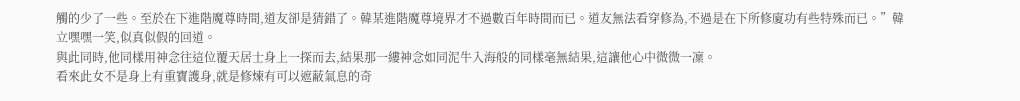觸的少了一些。至於在下進階魔尊時間,道友卻是猜錯了。韓某進階魔尊境界才不過數百年時間而已。道友無法看穿修為,不過是在下所修廈功有些特殊而已。”韓立嘿嘿一笑,似真似假的回道。
與此同時,他同樣用神念往這位覆天居士身上一探而去,結果那一縷神念如同泥牛入海般的同樣毫無結果,這讓他心中微微一凜。
看來此女不是身上有重寶護身,就是修煉有可以遮蔽氣息的奇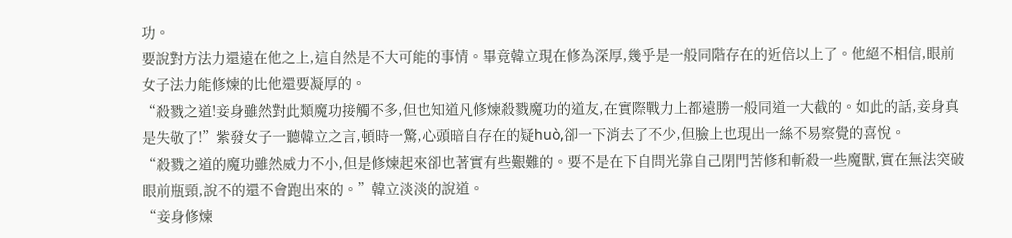功。
要說對方法力還遠在他之上,這自然是不大可能的事情。畢竟韓立現在修為深厚,幾乎是一般同階存在的近倍以上了。他絕不相信,眼前女子法力能修煉的比他還要凝厚的。
“殺戮之道!妾身雖然對此類魔功接觸不多,但也知道凡修煉殺戮魔功的道友,在實際戰力上都遠勝一般同道一大截的。如此的話,妾身真是失敬了!”紫發女子一聽韓立之言,頓時一驚,心頭暗自存在的疑huò,卻一下消去了不少,但臉上也現出一絲不易察覺的喜悅。
“殺戮之道的魔功雖然威力不小,但是修煉起來卻也著實有些艱難的。要不是在下自問光靠自己閉門苦修和斬殺一些魔獸,實在無法突破眼前瓶頸,說不的還不會跑出來的。”韓立淡淡的說道。
“妾身修煉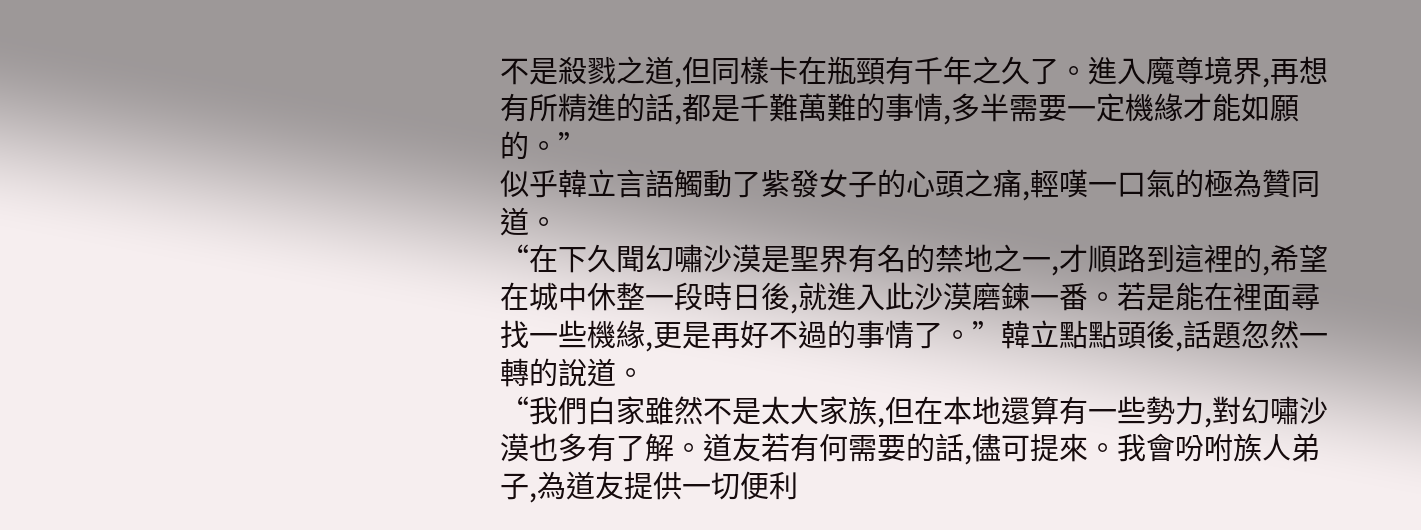不是殺戮之道,但同樣卡在瓶頸有千年之久了。進入魔尊境界,再想有所精進的話,都是千難萬難的事情,多半需要一定機緣才能如願的。”
似乎韓立言語觸動了紫發女子的心頭之痛,輕嘆一口氣的極為贊同道。
“在下久聞幻嘯沙漠是聖界有名的禁地之一,才順路到這裡的,希望在城中休整一段時日後,就進入此沙漠磨鍊一番。若是能在裡面尋找一些機緣,更是再好不過的事情了。”韓立點點頭後,話題忽然一轉的說道。
“我們白家雖然不是太大家族,但在本地還算有一些勢力,對幻嘯沙漠也多有了解。道友若有何需要的話,儘可提來。我會吩咐族人弟子,為道友提供一切便利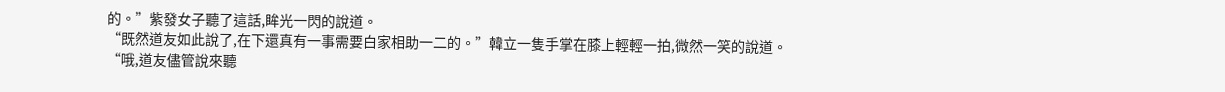的。”紫發女子聽了這話,眸光一閃的說道。
“既然道友如此說了,在下還真有一事需要白家相助一二的。”韓立一隻手掌在膝上輕輕一拍,微然一笑的說道。
“哦,道友儘管說來聽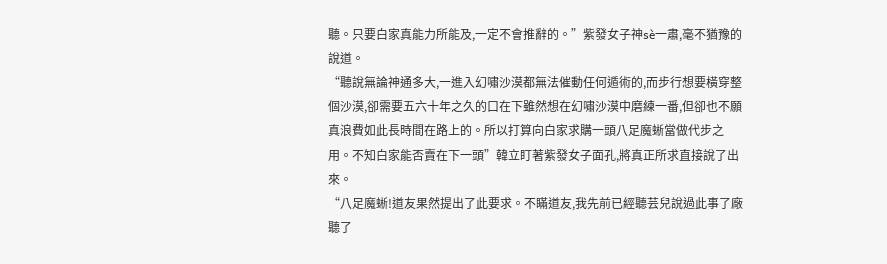聽。只要白家真能力所能及,一定不會推辭的。”紫發女子神sè一肅,毫不猶豫的說道。
“聽說無論神通多大,一進入幻嘯沙漠都無法催動任何遁術的,而步行想要橫穿整個沙漠,卻需要五六十年之久的口在下雖然想在幻嘯沙漠中磨練一番,但卻也不願真浪費如此長時間在路上的。所以打算向白家求購一頭八足魔蜥當做代步之用。不知白家能否賣在下一頭”韓立盯著紫發女子面孔,將真正所求直接說了出來。
“八足魔蜥!道友果然提出了此要求。不瞞道友,我先前已經聽芸兒說過此事了廠聽了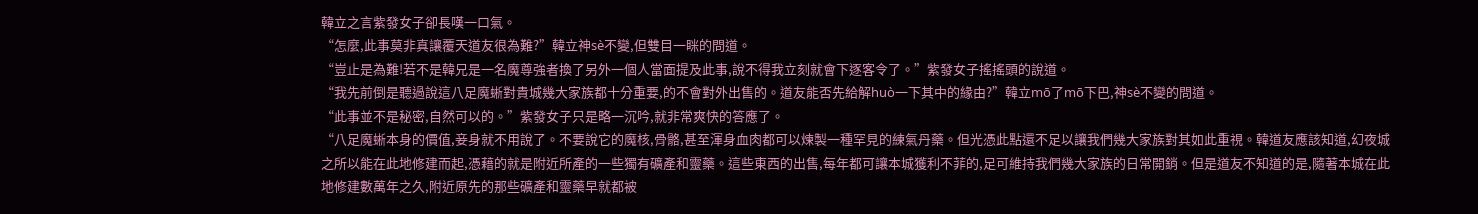韓立之言紫發女子卻長嘆一口氣。
“怎麼,此事莫非真讓覆天道友很為難?”韓立神sè不變,但雙目一眯的問道。
“豈止是為難!若不是韓兄是一名魔尊強者換了另外一個人當面提及此事,說不得我立刻就會下逐客令了。”紫發女子搖搖頭的說道。
“我先前倒是聽過說這八足魔蜥對貴城幾大家族都十分重要,的不會對外出售的。道友能否先給解huò一下其中的緣由?”韓立mō了mō下巴,神sè不變的問道。
“此事並不是秘密,自然可以的。”紫發女子只是略一沉吟,就非常爽快的答應了。
“八足魔蜥本身的價值,妾身就不用說了。不要說它的魔核,骨骼,甚至渾身血肉都可以煉製一種罕見的練氣丹藥。但光憑此點還不足以讓我們幾大家族對其如此重視。韓道友應該知道,幻夜城之所以能在此地修建而起,憑藉的就是附近所產的一些獨有礦產和靈藥。這些東西的出售,每年都可讓本城獲利不菲的,足可維持我們幾大家族的日常開銷。但是道友不知道的是,隨著本城在此地修建數萬年之久,附近原先的那些礦產和靈藥早就都被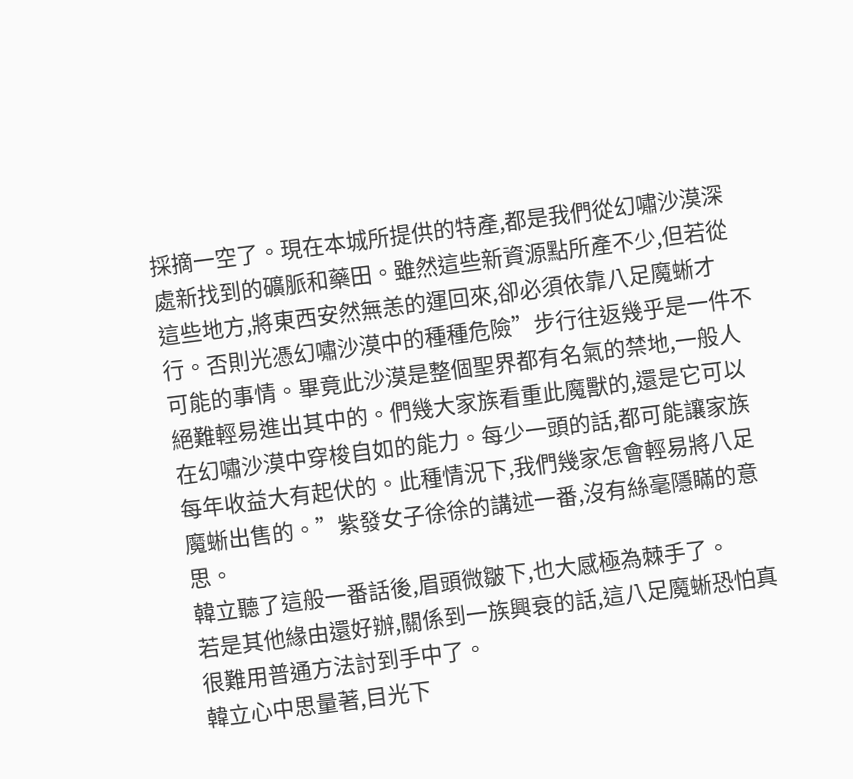採摘一空了。現在本城所提供的特產,都是我們從幻嘯沙漠深處新找到的礦脈和藥田。雖然這些新資源點所產不少,但若從這些地方,將東西安然無恙的運回來,卻必須依靠八足魔蜥才行。否則光憑幻嘯沙漠中的種種危險”步行往返幾乎是一件不可能的事情。畢竟此沙漠是整個聖界都有名氣的禁地,一般人絕難輕易進出其中的。們幾大家族看重此魔獸的,還是它可以在幻嘯沙漠中穿梭自如的能力。每少一頭的話,都可能讓家族每年收益大有起伏的。此種情況下,我們幾家怎會輕易將八足魔蜥出售的。”紫發女子徐徐的講述一番,沒有絲毫隱瞞的意思。
韓立聽了這般一番話後,眉頭微皺下,也大感極為棘手了。
若是其他緣由還好辦,關係到一族興衰的話,這八足魔蜥恐怕真很難用普通方法討到手中了。
韓立心中思量著,目光下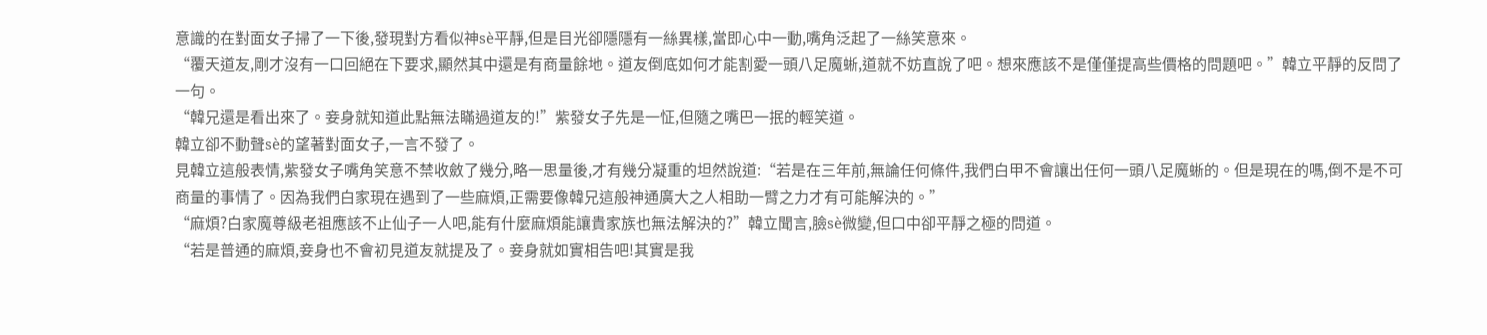意識的在對面女子掃了一下後,發現對方看似神sè平靜,但是目光卻隱隱有一絲異樣,當即心中一動,嘴角泛起了一絲笑意來。
“覆天道友,剛才沒有一口回絕在下要求,顯然其中還是有商量餘地。道友倒底如何才能割愛一頭八足魔蜥,道就不妨直說了吧。想來應該不是僅僅提高些價格的問題吧。”韓立平靜的反問了一句。
“韓兄還是看出來了。妾身就知道此點無法瞞過道友的!”紫發女子先是一怔,但隨之嘴巴一抿的輕笑道。
韓立卻不動聲sè的望著對面女子,一言不發了。
見韓立這般表情,紫發女子嘴角笑意不禁收斂了幾分,略一思量後,才有幾分凝重的坦然說道:“若是在三年前,無論任何條件,我們白甲不會讓出任何一頭八足魔蜥的。但是現在的嗎,倒不是不可商量的事情了。因為我們白家現在遇到了一些麻煩,正需要像韓兄這般神通廣大之人相助一臂之力才有可能解決的。”
“麻煩?白家魔尊級老祖應該不止仙子一人吧,能有什麼麻煩能讓貴家族也無法解決的?”韓立聞言,臉sè微變,但口中卻平靜之極的問道。
“若是普通的麻煩,妾身也不會初見道友就提及了。妾身就如實相告吧!其實是我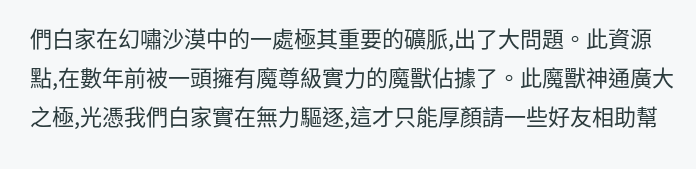們白家在幻嘯沙漠中的一處極其重要的礦脈,出了大問題。此資源點,在數年前被一頭擁有魔尊級實力的魔獸佔據了。此魔獸神通廣大之極,光憑我們白家實在無力驅逐,這才只能厚顏請一些好友相助幫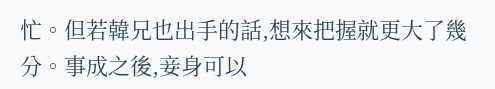忙。但若韓兄也出手的話,想來把握就更大了幾分。事成之後,妾身可以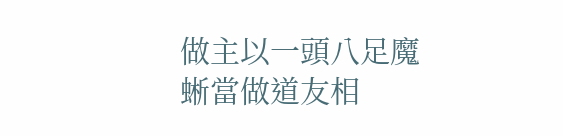做主以一頭八足魔蜥當做道友相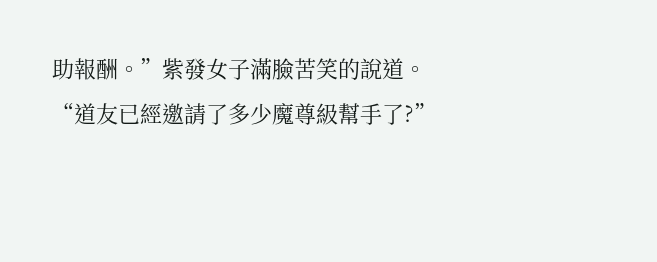助報酬。”紫發女子滿臉苦笑的說道。
“道友已經邀請了多少魔尊級幫手了?”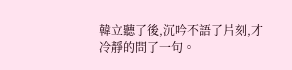韓立聽了後,沉吟不語了片刻,才冷靜的問了一句。